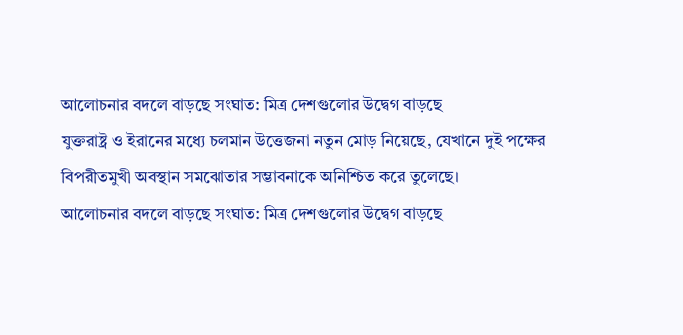আলোচনার বদলে বাড়ছে সংঘাত: মিত্র দেশগুলোর উদ্বেগ বাড়ছে
যুক্তরাষ্ট্র ও ইরানের মধ্যে চলমান উত্তেজনা নতুন মোড় নিয়েছে, যেখানে দুই পক্ষের বিপরীতমুখী অবস্থান সমঝোতার সম্ভাবনাকে অনিশ্চিত করে তুলেছে।
আলোচনার বদলে বাড়ছে সংঘাত: মিত্র দেশগুলোর উদ্বেগ বাড়ছে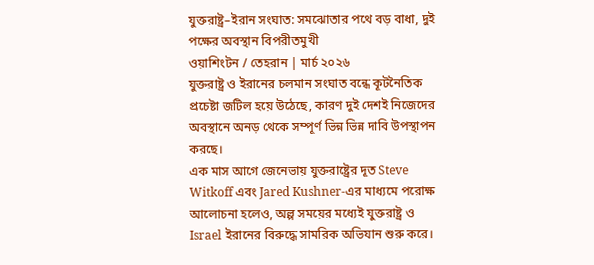যুক্তরাষ্ট্র–ইরান সংঘাত: সমঝোতার পথে বড় বাধা, দুই পক্ষের অবস্থান বিপরীতমুখী
ওয়াশিংটন / তেহরান | মার্চ ২০২৬
যুক্তরাষ্ট্র ও ইরানের চলমান সংঘাত বন্ধে কূটনৈতিক প্রচেষ্টা জটিল হয়ে উঠেছে, কারণ দুই দেশই নিজেদের অবস্থানে অনড় থেকে সম্পূর্ণ ভিন্ন ভিন্ন দাবি উপস্থাপন করছে।
এক মাস আগে জেনেভায় যুক্তরাষ্ট্রের দূত Steve Witkoff এবং Jared Kushner-এর মাধ্যমে পরোক্ষ আলোচনা হলেও, অল্প সময়ের মধ্যেই যুক্তরাষ্ট্র ও Israel ইরানের বিরুদ্ধে সামরিক অভিযান শুরু করে।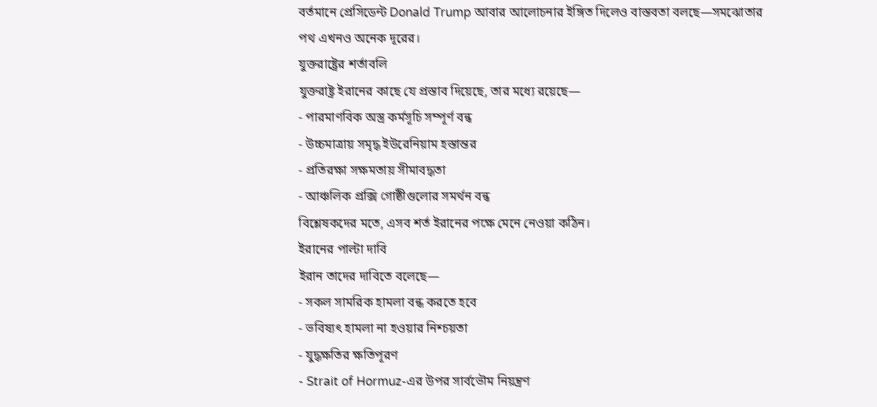বর্তমানে প্রেসিডেন্ট Donald Trump আবার আলোচনার ইঙ্গিত দিলেও বাস্তবতা বলছে—সমঝোতার পথ এখনও অনেক দূরের।
যুক্তরাষ্ট্রের শর্তাবলি
যুক্তরাষ্ট্র ইরানের কাছে যে প্রস্তাব দিয়েছে, তার মধ্যে রয়েছে—
- পারমাণবিক অস্ত্র কর্মসূচি সম্পূর্ণ বন্ধ
- উচ্চমাত্রায় সমৃদ্ধ ইউরেনিয়াম হস্তান্তর
- প্রতিরক্ষা সক্ষমতায় সীমাবদ্ধতা
- আঞ্চলিক প্রক্সি গোষ্ঠীগুলোর সমর্থন বন্ধ
বিশ্লেষকদের মতে, এসব শর্ত ইরানের পক্ষে মেনে নেওয়া কঠিন।
ইরানের পাল্টা দাবি
ইরান তাদের দাবিতে বলেছে—
- সকল সামরিক হামলা বন্ধ করতে হবে
- ভবিষ্যৎ হামলা না হওয়ার নিশ্চয়তা
- যুদ্ধক্ষতির ক্ষতিপূরণ
- Strait of Hormuz-এর উপর সার্বভৌম নিয়ন্ত্রণ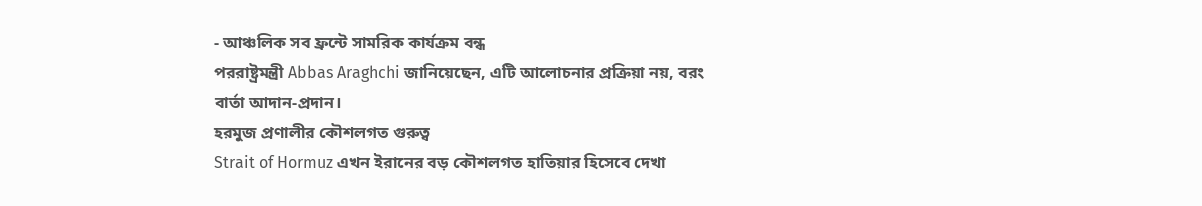- আঞ্চলিক সব ফ্রন্টে সামরিক কার্যক্রম বন্ধ
পররাষ্ট্রমন্ত্রী Abbas Araghchi জানিয়েছেন, এটি আলোচনার প্রক্রিয়া নয়, বরং বার্তা আদান-প্রদান।
হরমুজ প্রণালীর কৌশলগত গুরুত্ব
Strait of Hormuz এখন ইরানের বড় কৌশলগত হাতিয়ার হিসেবে দেখা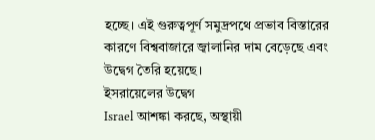হচ্ছে। এই গুরুত্বপূর্ণ সমুদ্রপথে প্রভাব বিস্তারের কারণে বিশ্ববাজারে জ্বালানির দাম বেড়েছে এবং উদ্বেগ তৈরি হয়েছে।
ইসরায়েলের উদ্বেগ
Israel আশঙ্কা করছে, অস্থায়ী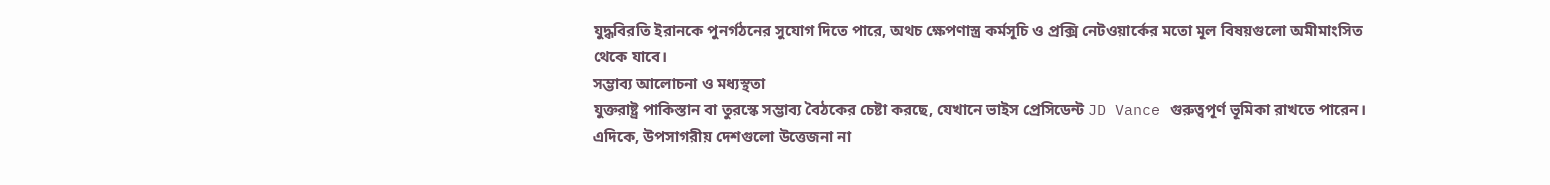যুদ্ধবিরতি ইরানকে পুনর্গঠনের সুযোগ দিতে পারে, অথচ ক্ষেপণাস্ত্র কর্মসূচি ও প্রক্সি নেটওয়ার্কের মতো মূল বিষয়গুলো অমীমাংসিত থেকে যাবে।
সম্ভাব্য আলোচনা ও মধ্যস্থতা
যুক্তরাষ্ট্র পাকিস্তান বা তুরস্কে সম্ভাব্য বৈঠকের চেষ্টা করছে, যেখানে ভাইস প্রেসিডেন্ট JD Vance গুরুত্বপূর্ণ ভূমিকা রাখতে পারেন।
এদিকে, উপসাগরীয় দেশগুলো উত্তেজনা না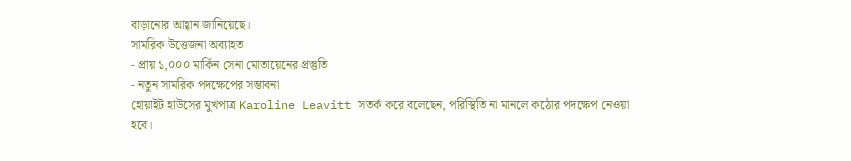বাড়ানোর আহ্বান জানিয়েছে।
সামরিক উত্তেজনা অব্যাহত
- প্রায় ১,০০০ মার্কিন সেনা মোতায়েনের প্রস্তুতি
- নতুন সামরিক পদক্ষেপের সম্ভাবনা
হোয়াইট হাউসের মুখপাত্র Karoline Leavitt সতর্ক করে বলেছেন, পরিস্থিতি না মানলে কঠোর পদক্ষেপ নেওয়া হবে।